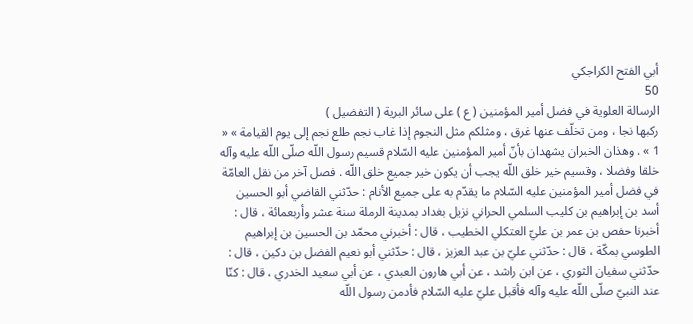أبي الفتح الكراجكي
50
الرسالة العلوية في فضل أمير المؤمنين ( ع ) على سائر البرية ( التفضيل )
ركبها نجا ، ومن تخلّف عنها غرق ، ومثلكم مثل النجوم إذا غاب نجم طلع نجم إلى يوم القيامة » « 1 » . وهذان الخبران يشهدان بأنّ أمير المؤمنين عليه السّلام قسيم رسول اللّه صلّى اللّه عليه وآله خلقا وفضلا ، وقسيم خير خلق اللّه يجب أن يكون خير جميع خلق اللّه . فصل آخر من نقل العامّة في فضل أمير المؤمنين عليه السّلام ما يقدّم به على جميع الأنام : حدّثني القاضي أبو الحسين أسد بن إبراهيم بن كليب السلمي الحراني نزيل بغداد بمدينة الرملة سنة عشر وأربعمائة ، قال : أخبرنا حفص بن عمر بن عليّ العتكلي الخطيب ، قال : أخبرني محمّد بن الحسين بن إبراهيم الطوسي بمكّة ، قال : حدّثني عليّ بن عبد العزيز ، قال : حدّثني أبو نعيم الفضل بن دكين ، قال : حدّثني سفيان الثوري ، عن ابن راشد ، عن أبي هارون العبدي ، عن أبي سعيد الخدري ، قال : كنّا عند النبيّ صلّى اللّه عليه وآله فأقبل عليّ عليه السّلام فأدمن رسول اللّه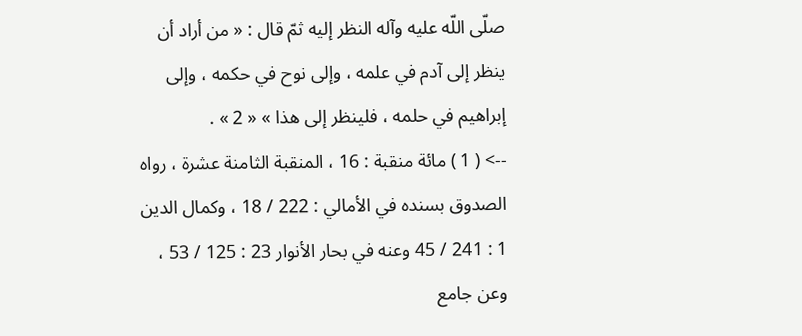صلّى اللّه عليه وآله النظر إليه ثمّ قال : « من أراد أن ينظر إلى آدم في علمه ، وإلى نوح في حكمه ، وإلى إبراهيم في حلمه ، فلينظر إلى هذا » « 2 » .
--> ( 1 ) مائة منقبة : 16 ، المنقبة الثامنة عشرة ، رواه الصدوق بسنده في الأمالي : 222 / 18 ، وكمال الدين 1 : 241 / 45 وعنه في بحار الأنوار 23 : 125 / 53 ، وعن جامع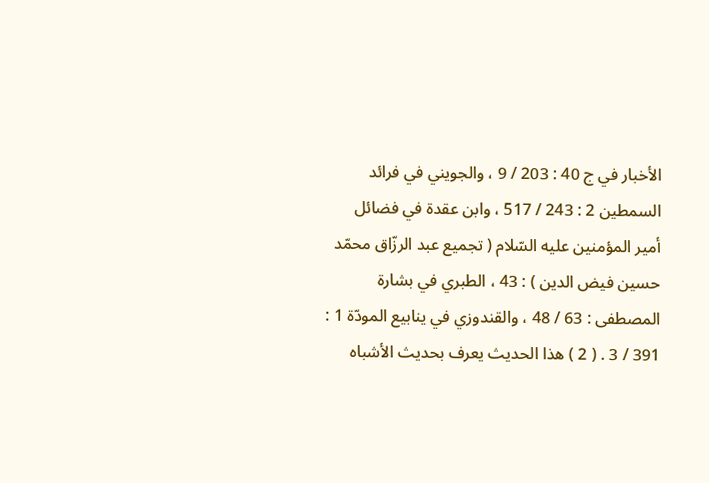الأخبار في ج 40 : 203 / 9 ، والجويني في فرائد السمطين 2 : 243 / 517 ، وابن عقدة في فضائل أمير المؤمنين عليه السّلام ( تجميع عبد الرزّاق محمّد حسين فيض الدين ) : 43 ، الطبري في بشارة المصطفى : 63 / 48 ، والقندوزي في ينابيع المودّة 1 : 391 / 3 . ( 2 ) هذا الحديث يعرف بحديث الأشباه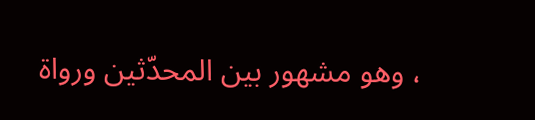، وهو مشهور بين المحدّثين ورواة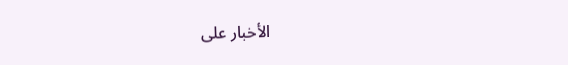الأخبار على